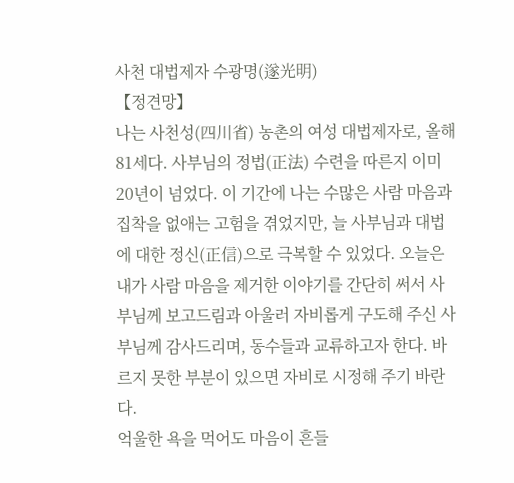사천 대법제자 수광명(遂光明)
【정견망】
나는 사천성(四川省) 농촌의 여성 대법제자로, 올해 81세다. 사부님의 정법(正法) 수련을 따른지 이미 20년이 넘었다. 이 기간에 나는 수많은 사람 마음과 집착을 없애는 고험을 겪었지만, 늘 사부님과 대법에 대한 정신(正信)으로 극복할 수 있었다. 오늘은 내가 사람 마음을 제거한 이야기를 간단히 써서 사부님께 보고드림과 아울러 자비롭게 구도해 주신 사부님께 감사드리며, 동수들과 교류하고자 한다. 바르지 못한 부분이 있으면 자비로 시정해 주기 바란다.
억울한 욕을 먹어도 마음이 흔들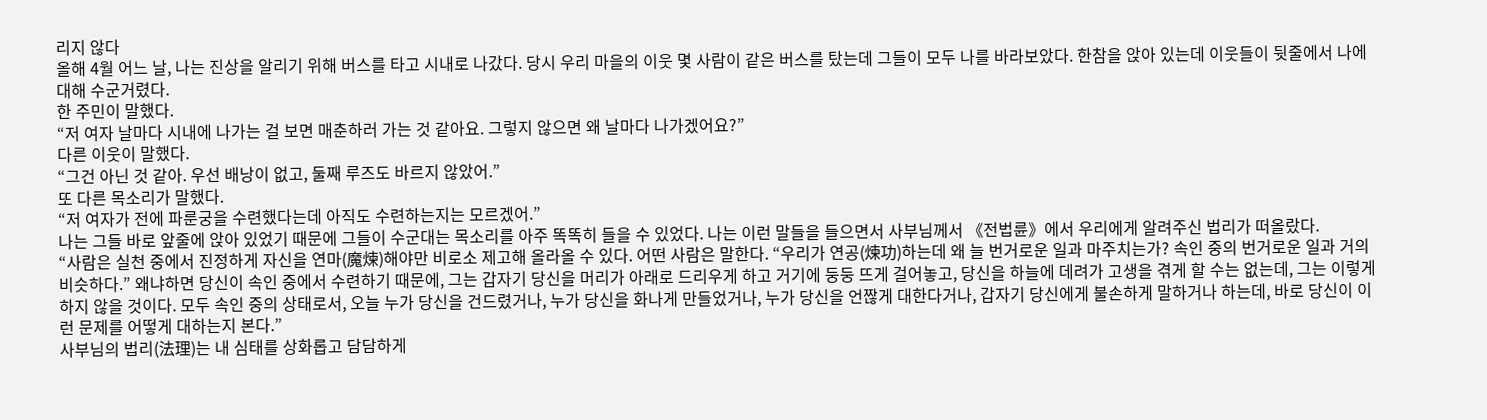리지 않다
올해 4월 어느 날, 나는 진상을 알리기 위해 버스를 타고 시내로 나갔다. 당시 우리 마을의 이웃 몇 사람이 같은 버스를 탔는데 그들이 모두 나를 바라보았다. 한참을 앉아 있는데 이웃들이 뒷줄에서 나에 대해 수군거렸다.
한 주민이 말했다.
“저 여자 날마다 시내에 나가는 걸 보면 매춘하러 가는 것 같아요. 그렇지 않으면 왜 날마다 나가겠어요?”
다른 이웃이 말했다.
“그건 아닌 것 같아. 우선 배낭이 없고, 둘째 루즈도 바르지 않았어.”
또 다른 목소리가 말했다.
“저 여자가 전에 파룬궁을 수련했다는데 아직도 수련하는지는 모르겠어.”
나는 그들 바로 앞줄에 앉아 있었기 때문에 그들이 수군대는 목소리를 아주 똑똑히 들을 수 있었다. 나는 이런 말들을 들으면서 사부님께서 《전법륜》에서 우리에게 알려주신 법리가 떠올랐다.
“사람은 실천 중에서 진정하게 자신을 연마(魔煉)해야만 비로소 제고해 올라올 수 있다. 어떤 사람은 말한다. “우리가 연공(煉功)하는데 왜 늘 번거로운 일과 마주치는가? 속인 중의 번거로운 일과 거의 비슷하다.” 왜냐하면 당신이 속인 중에서 수련하기 때문에, 그는 갑자기 당신을 머리가 아래로 드리우게 하고 거기에 둥둥 뜨게 걸어놓고, 당신을 하늘에 데려가 고생을 겪게 할 수는 없는데, 그는 이렇게 하지 않을 것이다. 모두 속인 중의 상태로서, 오늘 누가 당신을 건드렸거나, 누가 당신을 화나게 만들었거나, 누가 당신을 언짢게 대한다거나, 갑자기 당신에게 불손하게 말하거나 하는데, 바로 당신이 이런 문제를 어떻게 대하는지 본다.”
사부님의 법리(法理)는 내 심태를 상화롭고 담담하게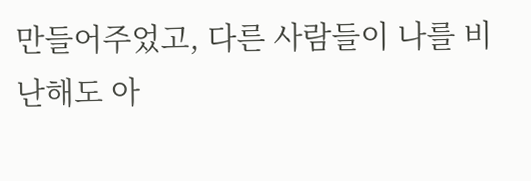만들어주었고, 다른 사람들이 나를 비난해도 아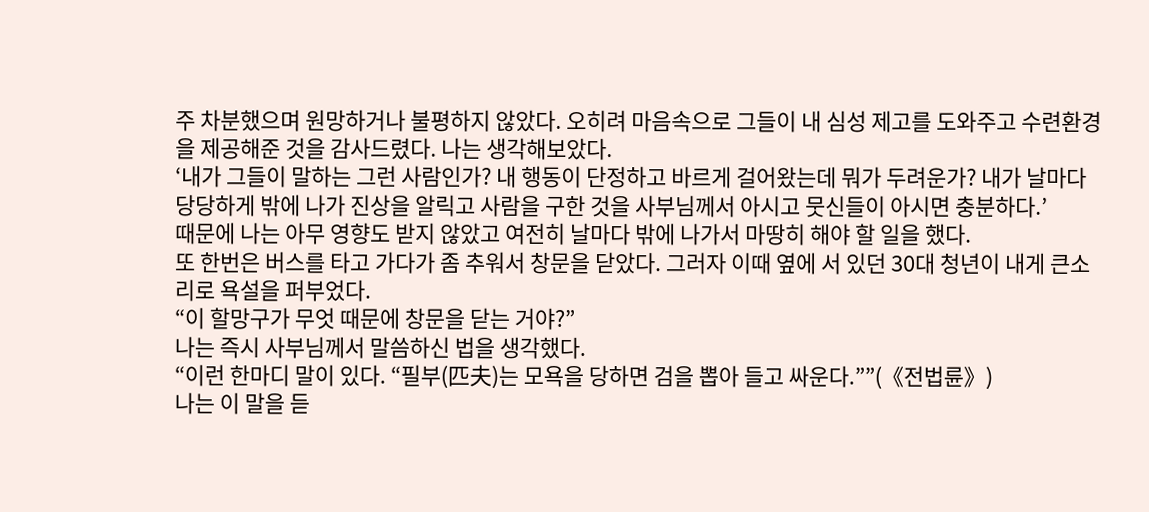주 차분했으며 원망하거나 불평하지 않았다. 오히려 마음속으로 그들이 내 심성 제고를 도와주고 수련환경을 제공해준 것을 감사드렸다. 나는 생각해보았다.
‘내가 그들이 말하는 그런 사람인가? 내 행동이 단정하고 바르게 걸어왔는데 뭐가 두려운가? 내가 날마다 당당하게 밖에 나가 진상을 알릭고 사람을 구한 것을 사부님께서 아시고 뭇신들이 아시면 충분하다.’
때문에 나는 아무 영향도 받지 않았고 여전히 날마다 밖에 나가서 마땅히 해야 할 일을 했다.
또 한번은 버스를 타고 가다가 좀 추워서 창문을 닫았다. 그러자 이때 옆에 서 있던 30대 청년이 내게 큰소리로 욕설을 퍼부었다.
“이 할망구가 무엇 때문에 창문을 닫는 거야?”
나는 즉시 사부님께서 말씀하신 법을 생각했다.
“이런 한마디 말이 있다. “필부(匹夫)는 모욕을 당하면 검을 뽑아 들고 싸운다.””(《전법륜》)
나는 이 말을 듣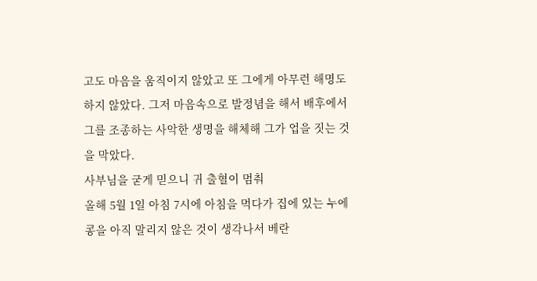고도 마음을 움직이지 않았고 또 그에게 아무런 해명도 하지 않았다. 그저 마음속으로 발정념을 해서 배후에서 그를 조종하는 사악한 생명을 해체해 그가 업을 짓는 것을 막았다.
사부님을 굳게 믿으니 귀 출혈이 멈춰
올해 5월 1일 아침 7시에 아침을 먹다가 집에 있는 누에 콩을 아직 말리지 않은 것이 생각나서 베란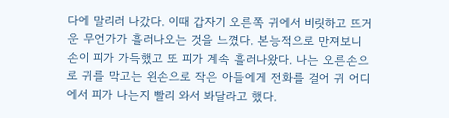다에 말리러 나갔다. 이때 갑자기 오른쪽 귀에서 비릿하고 뜨거운 무언가가 흘러나오는 것을 느꼈다. 본능적으로 만져보니 손이 피가 가득했고 또 피가 계속 흘러나왔다. 나는 오른손으로 귀를 막고는 왼손으로 작은 아들에게 전화를 걸어 귀 어디에서 피가 나는지 빨리 와서 봐달라고 했다.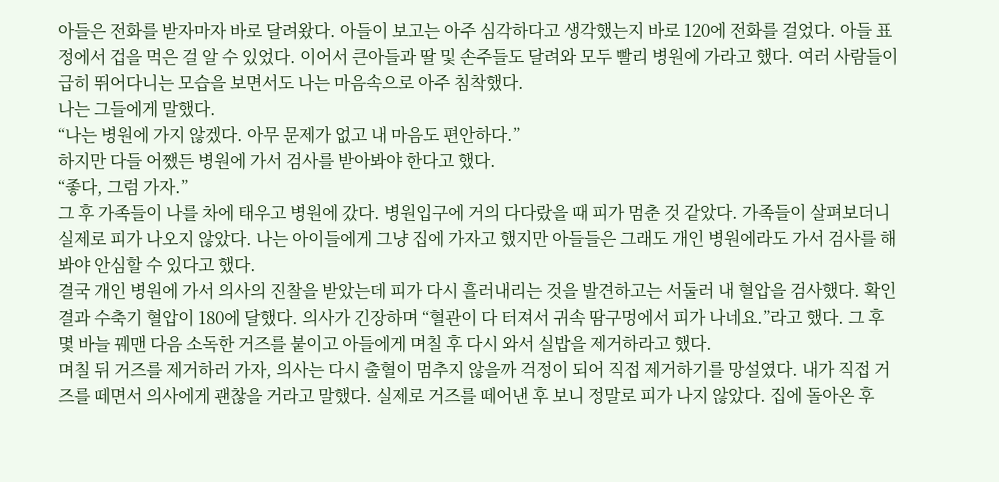아들은 전화를 받자마자 바로 달려왔다. 아들이 보고는 아주 심각하다고 생각했는지 바로 120에 전화를 걸었다. 아들 표정에서 겁을 먹은 걸 알 수 있었다. 이어서 큰아들과 딸 및 손주들도 달려와 모두 빨리 병원에 가라고 했다. 여러 사람들이 급히 뛰어다니는 모습을 보면서도 나는 마음속으로 아주 침착했다.
나는 그들에게 말했다.
“나는 병원에 가지 않겠다. 아무 문제가 없고 내 마음도 편안하다.”
하지만 다들 어쨌든 병원에 가서 검사를 받아봐야 한다고 했다.
“좋다, 그럼 가자.”
그 후 가족들이 나를 차에 태우고 병원에 갔다. 병원입구에 거의 다다랐을 때 피가 멈춘 것 같았다. 가족들이 살펴보더니 실제로 피가 나오지 않았다. 나는 아이들에게 그냥 집에 가자고 했지만 아들들은 그래도 개인 병원에라도 가서 검사를 해봐야 안심할 수 있다고 했다.
결국 개인 병원에 가서 의사의 진찰을 받았는데 피가 다시 흘러내리는 것을 발견하고는 서둘러 내 혈압을 검사했다. 확인 결과 수축기 혈압이 180에 달했다. 의사가 긴장하며 “혈관이 다 터져서 귀속 땀구멍에서 피가 나네요.”라고 했다. 그 후 몇 바늘 꿰맨 다음 소독한 거즈를 붙이고 아들에게 며칠 후 다시 와서 실밥을 제거하라고 했다.
며칠 뒤 거즈를 제거하러 가자, 의사는 다시 출혈이 멈추지 않을까 걱정이 되어 직접 제거하기를 망설였다. 내가 직접 거즈를 떼면서 의사에게 괜찮을 거라고 말했다. 실제로 거즈를 떼어낸 후 보니 정말로 피가 나지 않았다. 집에 돌아온 후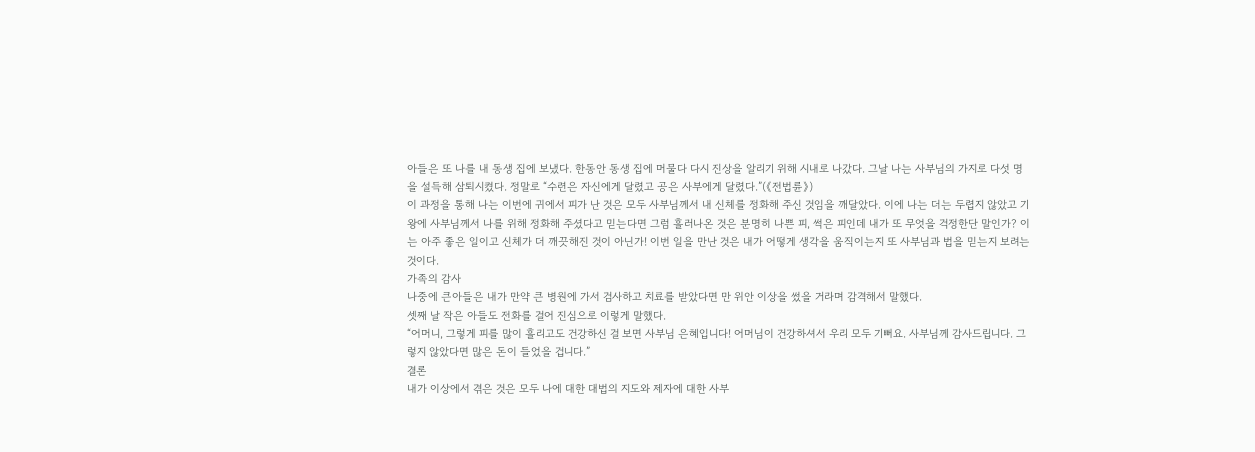아들은 또 나를 내 동생 집에 보냈다. 한동안 동생 집에 머물다 다시 진상을 알리기 위해 시내로 나갔다. 그날 나는 사부님의 가지로 다섯 명을 설득해 삼퇴시켰다. 정말로 “수련은 자신에게 달렸고 공은 사부에게 달렸다.”(《전법륜》)
이 과정을 통해 나는 이번에 귀에서 피가 난 것은 모두 사부님께서 내 신체를 정화해 주신 것임을 깨달았다. 이에 나는 더는 두렵지 않았고 기왕에 사부님께서 나를 위해 정화해 주셨다고 믿는다면 그럼 흘러나온 것은 분명히 나쁜 피, 썩은 피인데 내가 또 무엇을 걱정한단 말인가? 이는 아주 좋은 일이고 신체가 더 깨끗해진 것이 아닌가! 이번 일을 만난 것은 내가 어떻게 생각을 움직이는지 또 사부님과 법을 믿는지 보려는 것이다.
가족의 감사
나중에 큰아들은 내가 만약 큰 병원에 가서 검사하고 치료를 받았다면 만 위안 이상을 썼을 거라며 감격해서 말했다.
셋째 날 작은 아들도 전화를 걸어 진심으로 이렇게 말했다.
“어머니, 그렇게 피를 많이 흘리고도 건강하신 걸 보면 사부님 은혜입니다! 어머님이 건강하셔서 우리 모두 기뻐요. 사부님께 감사드립니다. 그렇지 않았다면 많은 돈이 들었을 겁니다.”
결론
내가 이상에서 겪은 것은 모두 나에 대한 대법의 지도와 제자에 대한 사부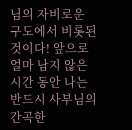님의 자비로운 구도에서 비롯된 것이다! 앞으로 얼마 남지 않은 시간 동안 나는 반드시 사부님의 간곡한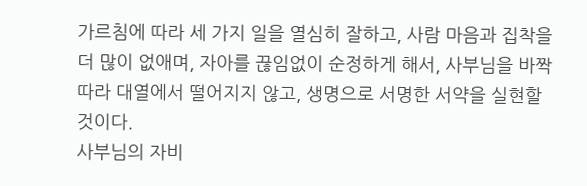가르침에 따라 세 가지 일을 열심히 잘하고, 사람 마음과 집착을 더 많이 없애며, 자아를 끊임없이 순정하게 해서, 사부님을 바짝 따라 대열에서 떨어지지 않고, 생명으로 서명한 서약을 실현할 것이다.
사부님의 자비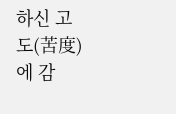하신 고도(苦度)에 감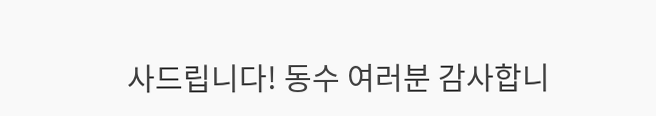사드립니다! 동수 여러분 감사합니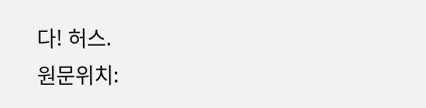다! 허스.
원문위치: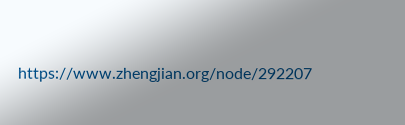https://www.zhengjian.org/node/292207